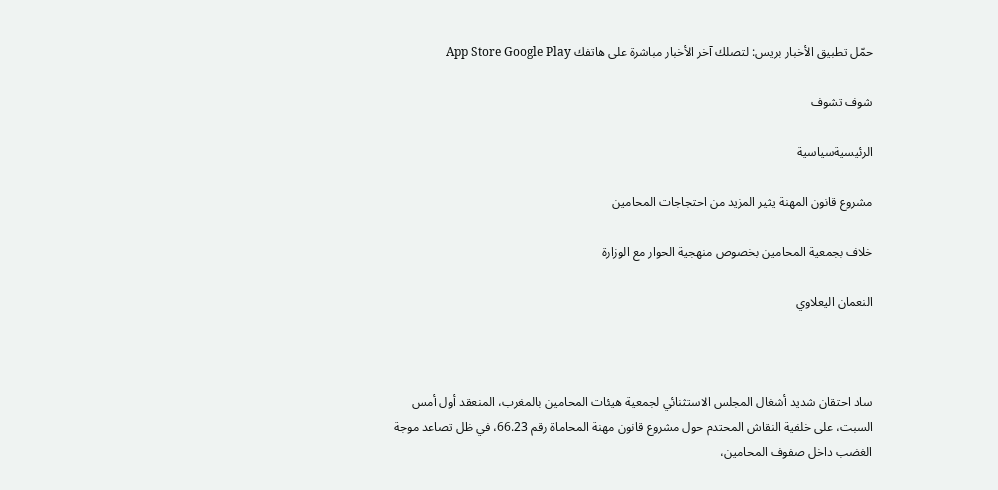حمّل تطبيق الأخبار بريس: لتصلك آخر الأخبار مباشرة على هاتفك App Store Google Play

شوف تشوف

الرئيسيةسياسية

مشروع قانون المهنة يثير المزيد من احتجاجات المحامين

خلاف بجمعية المحامين بخصوص منهجية الحوار مع الوزارة

النعمان اليعلاوي



ساد احتقان شديد أشغال المجلس الاستثنائي لجمعية هيئات المحامين بالمغرب، المنعقد أول أمس السبت، على خلفية النقاش المحتدم حول مشروع قانون مهنة المحاماة رقم 66.23، في ظل تصاعد موجة الغضب داخل صفوف المحامين،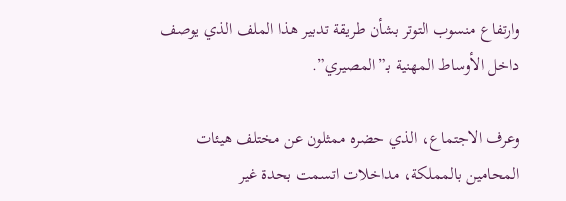وارتفاع منسوب التوتر بشأن طريقة تدبير هذا الملف الذي يوصف داخل الأوساط المهنية بـ”المصيري”.

وعرف الاجتماع، الذي حضره ممثلون عن مختلف هيئات المحامين بالمملكة، مداخلات اتسمت بحدة غير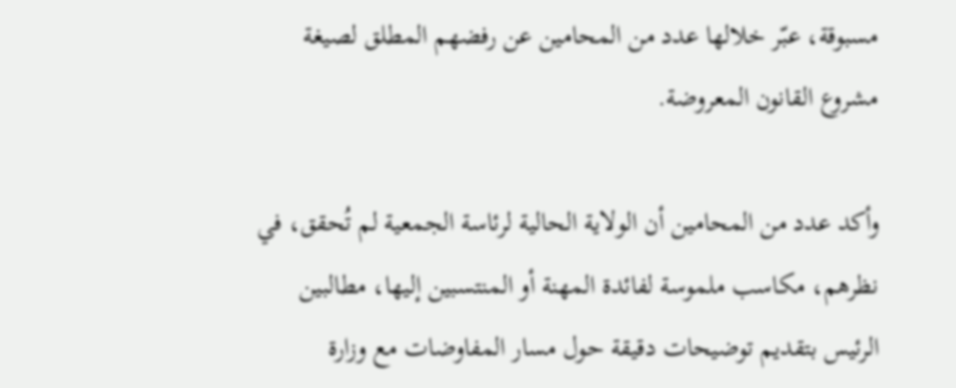مسبوقة، عبّر خلالها عدد من المحامين عن رفضهم المطلق لصيغة مشروع القانون المعروضة.

وأكد عدد من المحامين أن الولاية الحالية لرئاسة الجمعية لم تُحقق، في نظرهم، مكاسب ملموسة لفائدة المهنة أو المنتسبين إليها، مطالبين الرئيس بتقديم توضيحات دقيقة حول مسار المفاوضات مع وزارة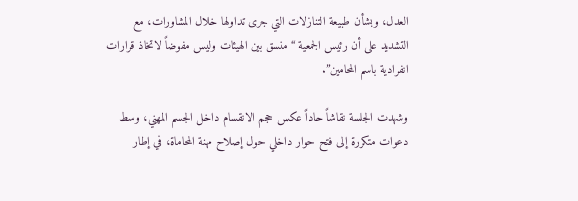العدل، وبشأن طبيعة التنازلات التي جرى تداولها خلال المشاورات، مع التشديد على أن رئيس الجمعية “منسق بين الهيئات وليس مفوضاً لاتخاذ قرارات انفرادية باسم المحامين”.

وشهدت الجلسة نقاشاً حاداً عكس حجم الانقسام داخل الجسم المهني، وسط دعوات متكررة إلى فتح حوار داخلي حول إصلاح مهنة المحاماة، في إطار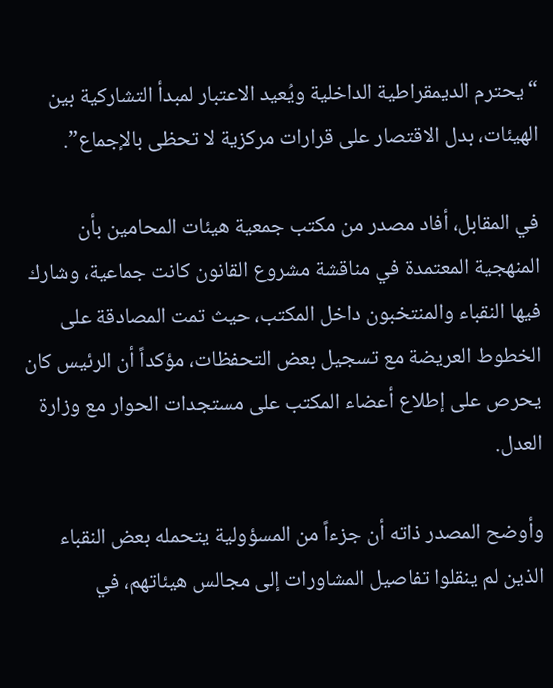“يحترم الديمقراطية الداخلية ويُعيد الاعتبار لمبدأ التشاركية بين الهيئات، بدل الاقتصار على قرارات مركزية لا تحظى بالإجماع”.

في المقابل، أفاد مصدر من مكتب جمعية هيئات المحامين بأن المنهجية المعتمدة في مناقشة مشروع القانون كانت جماعية، وشارك فيها النقباء والمنتخبون داخل المكتب، حيث تمت المصادقة على الخطوط العريضة مع تسجيل بعض التحفظات، مؤكداً أن الرئيس كان يحرص على إطلاع أعضاء المكتب على مستجدات الحوار مع وزارة العدل.

وأوضح المصدر ذاته أن جزءاً من المسؤولية يتحمله بعض النقباء الذين لم ينقلوا تفاصيل المشاورات إلى مجالس هيئاتهم، في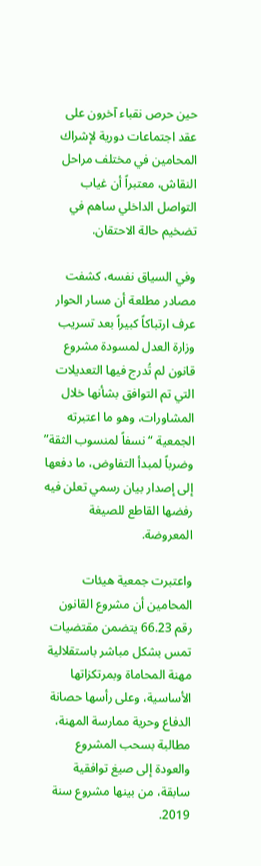حين حرص نقباء آخرون على عقد اجتماعات دورية لإشراك المحامين في مختلف مراحل النقاش، معتبراً أن غياب التواصل الداخلي ساهم في تضخيم حالة الاحتقان.

وفي السياق نفسه، كشفت مصادر مطلعة أن مسار الحوار عرف ارتباكاً كبيراً بعد تسريب وزارة العدل لمسودة مشروع قانون لم تُدرج فيها التعديلات التي تم التوافق بشأنها خلال المشاورات، وهو ما اعتبرته الجمعية “نسفاً لمنسوب الثقة” وضرباً لمبدأ التفاوض، ما دفعها إلى إصدار بيان رسمي تعلن فيه رفضها القاطع للصيغة المعروضة.

واعتبرت جمعية هيئات المحامين أن مشروع القانون رقم 66.23 يتضمن مقتضيات تمس بشكل مباشر باستقلالية مهنة المحاماة وبمرتكزاتها الأساسية، وعلى رأسها حصانة الدفاع وحرية ممارسة المهنة، مطالبة بسحب المشروع والعودة إلى صيغ توافقية سابقة، من بينها مشروع سنة 2019.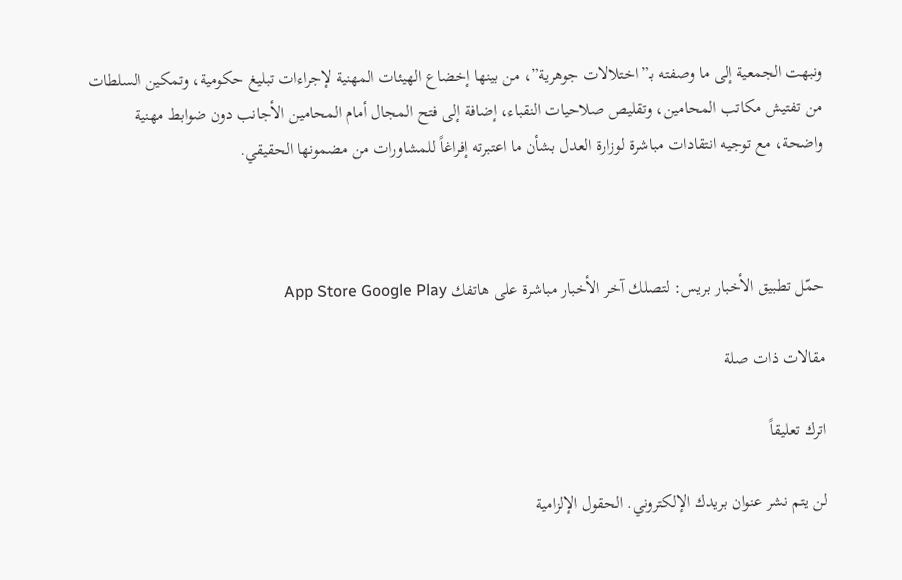ونبهت الجمعية إلى ما وصفته بـ”اختلالات جوهرية”، من بينها إخضاع الهيئات المهنية لإجراءات تبليغ حكومية، وتمكين السلطات من تفتيش مكاتب المحامين، وتقليص صلاحيات النقباء، إضافة إلى فتح المجال أمام المحامين الأجانب دون ضوابط مهنية واضحة، مع توجيه انتقادات مباشرة لوزارة العدل بشأن ما اعتبرته إفراغاً للمشاورات من مضمونها الحقيقي.



حمّل تطبيق الأخبار بريس: لتصلك آخر الأخبار مباشرة على هاتفك App Store Google Play

مقالات ذات صلة

اترك تعليقاً

لن يتم نشر عنوان بريدك الإلكتروني. الحقول الإلزامية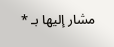مشار إليها بـ *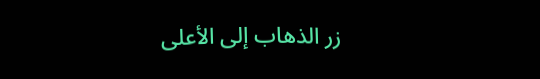زر الذهاب إلى الأعلى